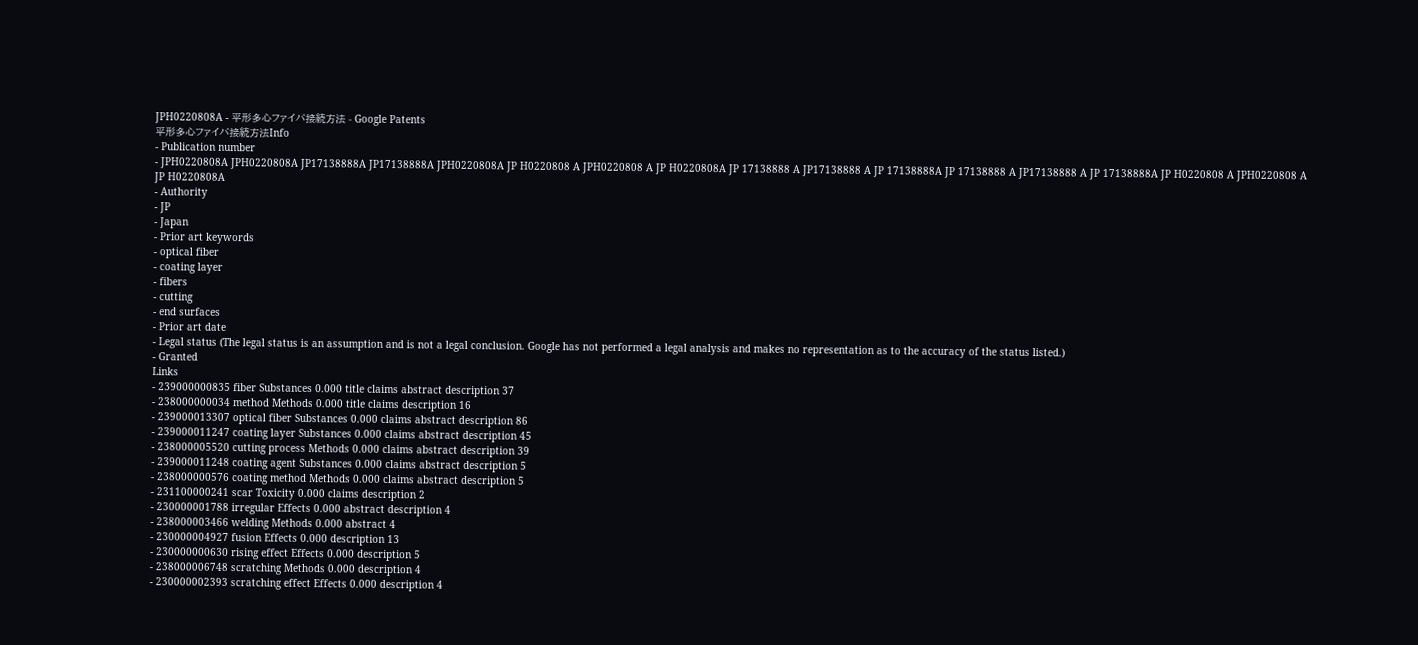JPH0220808A - 平形多心ファイバ接続方法 - Google Patents
平形多心ファイバ接続方法Info
- Publication number
- JPH0220808A JPH0220808A JP17138888A JP17138888A JPH0220808A JP H0220808 A JPH0220808 A JP H0220808A JP 17138888 A JP17138888 A JP 17138888A JP 17138888 A JP17138888 A JP 17138888A JP H0220808 A JPH0220808 A JP H0220808A
- Authority
- JP
- Japan
- Prior art keywords
- optical fiber
- coating layer
- fibers
- cutting
- end surfaces
- Prior art date
- Legal status (The legal status is an assumption and is not a legal conclusion. Google has not performed a legal analysis and makes no representation as to the accuracy of the status listed.)
- Granted
Links
- 239000000835 fiber Substances 0.000 title claims abstract description 37
- 238000000034 method Methods 0.000 title claims description 16
- 239000013307 optical fiber Substances 0.000 claims abstract description 86
- 239000011247 coating layer Substances 0.000 claims abstract description 45
- 238000005520 cutting process Methods 0.000 claims abstract description 39
- 239000011248 coating agent Substances 0.000 claims abstract description 5
- 238000000576 coating method Methods 0.000 claims abstract description 5
- 231100000241 scar Toxicity 0.000 claims description 2
- 230000001788 irregular Effects 0.000 abstract description 4
- 238000003466 welding Methods 0.000 abstract 4
- 230000004927 fusion Effects 0.000 description 13
- 230000000630 rising effect Effects 0.000 description 5
- 238000006748 scratching Methods 0.000 description 4
- 230000002393 scratching effect Effects 0.000 description 4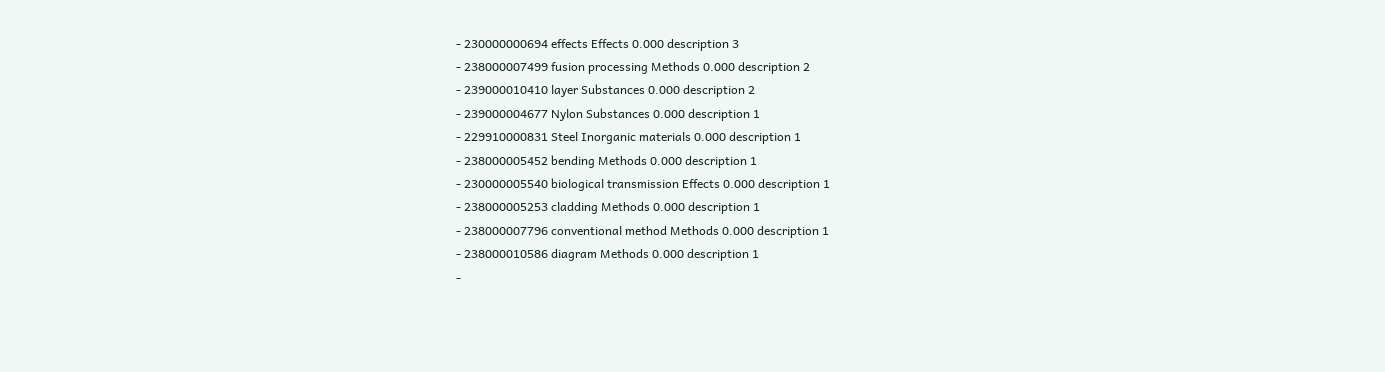- 230000000694 effects Effects 0.000 description 3
- 238000007499 fusion processing Methods 0.000 description 2
- 239000010410 layer Substances 0.000 description 2
- 239000004677 Nylon Substances 0.000 description 1
- 229910000831 Steel Inorganic materials 0.000 description 1
- 238000005452 bending Methods 0.000 description 1
- 230000005540 biological transmission Effects 0.000 description 1
- 238000005253 cladding Methods 0.000 description 1
- 238000007796 conventional method Methods 0.000 description 1
- 238000010586 diagram Methods 0.000 description 1
-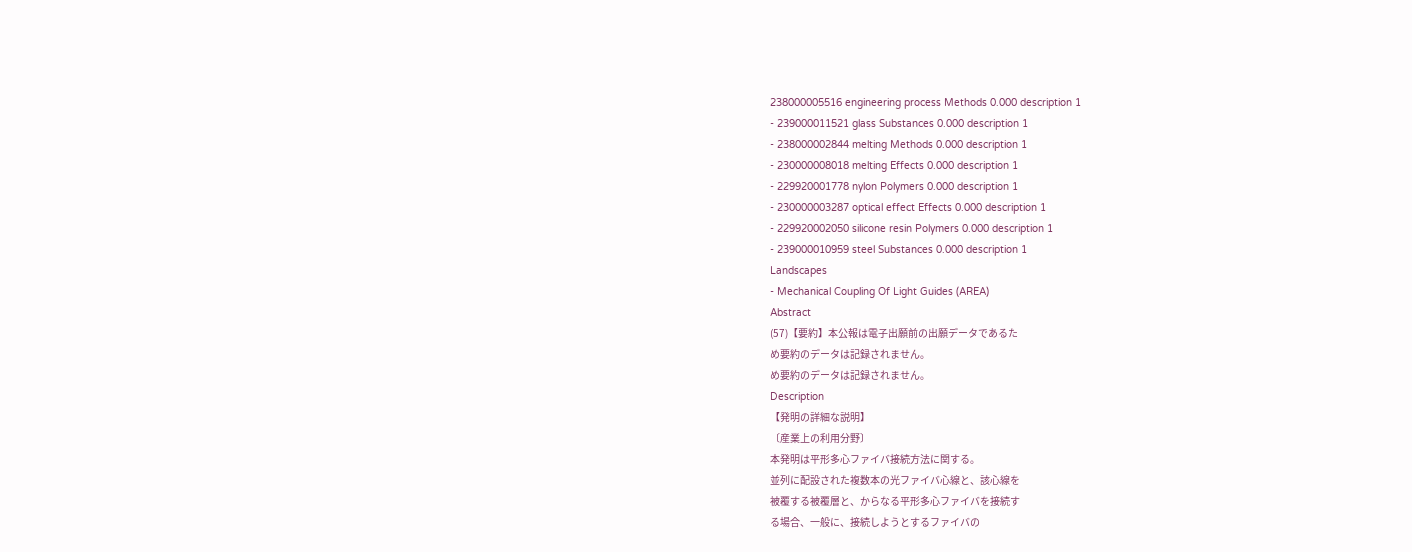238000005516 engineering process Methods 0.000 description 1
- 239000011521 glass Substances 0.000 description 1
- 238000002844 melting Methods 0.000 description 1
- 230000008018 melting Effects 0.000 description 1
- 229920001778 nylon Polymers 0.000 description 1
- 230000003287 optical effect Effects 0.000 description 1
- 229920002050 silicone resin Polymers 0.000 description 1
- 239000010959 steel Substances 0.000 description 1
Landscapes
- Mechanical Coupling Of Light Guides (AREA)
Abstract
(57)【要約】本公報は電子出願前の出願データであるた
め要約のデータは記録されません。
め要約のデータは記録されません。
Description
【発明の詳細な説明】
〔産業上の利用分野〕
本発明は平形多心ファイバ接続方法に関する。
並列に配設された複数本の光ファイバ心線と、該心線を
被覆する被覆層と、からなる平形多心ファイバを接続す
る場合、一般に、接続しようとするファイバの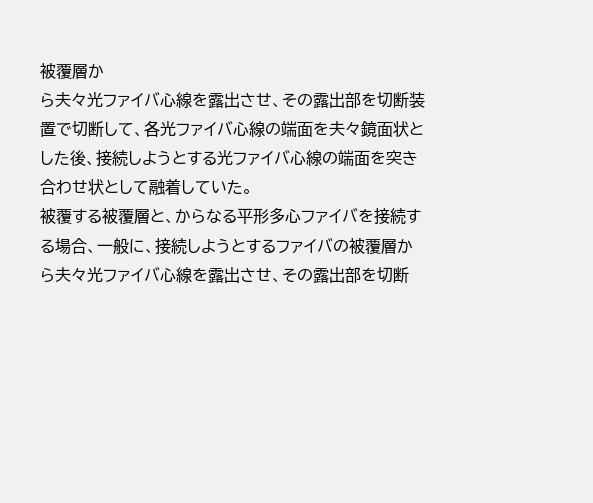被覆層か
ら夫々光ファイバ心線を露出させ、その露出部を切断装
置で切断して、各光ファイバ心線の端面を夫々鏡面状と
した後、接続しようとする光ファイバ心線の端面を突き
合わせ状として融着していた。
被覆する被覆層と、からなる平形多心ファイバを接続す
る場合、一般に、接続しようとするファイバの被覆層か
ら夫々光ファイバ心線を露出させ、その露出部を切断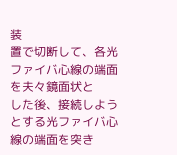装
置で切断して、各光ファイバ心線の端面を夫々鏡面状と
した後、接続しようとする光ファイバ心線の端面を突き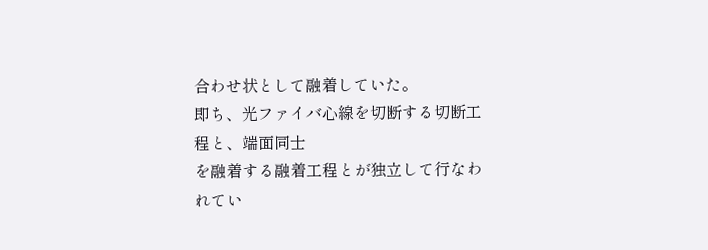合わせ状として融着していた。
即ち、光ファイバ心線を切断する切断工程と、端面同士
を融着する融着工程とが独立して行なわれてい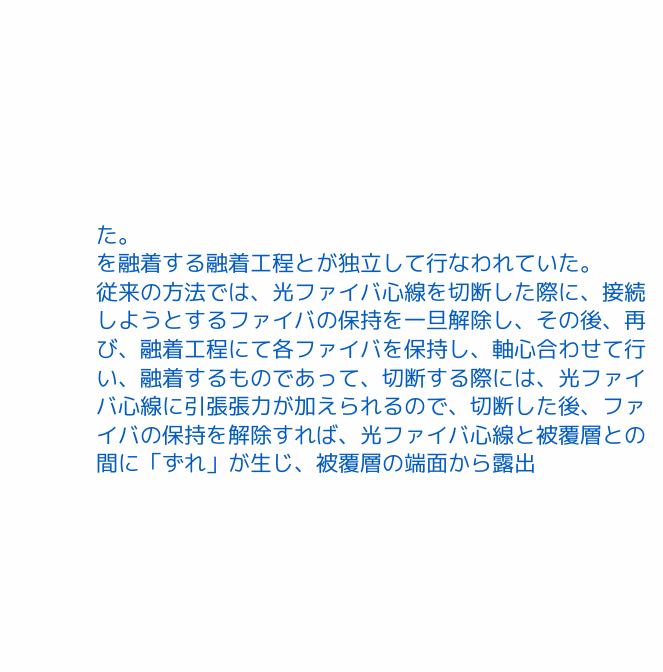た。
を融着する融着工程とが独立して行なわれていた。
従来の方法では、光ファイバ心線を切断した際に、接続
しようとするファイバの保持を一旦解除し、その後、再
び、融着工程にて各ファイバを保持し、軸心合わせて行
い、融着するものであって、切断する際には、光ファイ
バ心線に引張張力が加えられるので、切断した後、ファ
イバの保持を解除すれば、光ファイバ心線と被覆層との
間に「ずれ」が生じ、被覆層の端面から露出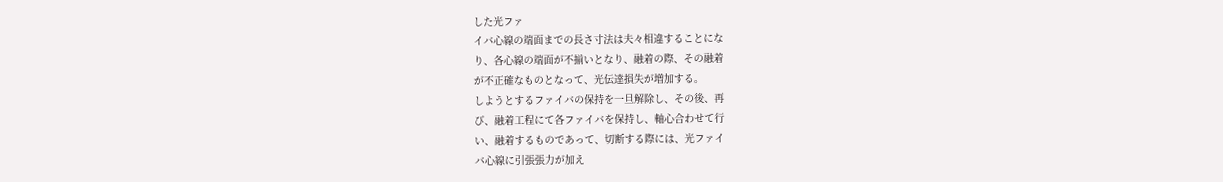した光ファ
イバ心線の端面までの長さ寸法は夫々相違することにな
り、各心線の端面が不揃いとなり、融着の際、その融着
が不正確なものとなって、光伝達損失が増加する。
しようとするファイバの保持を一旦解除し、その後、再
び、融着工程にて各ファイバを保持し、軸心合わせて行
い、融着するものであって、切断する際には、光ファイ
バ心線に引張張力が加え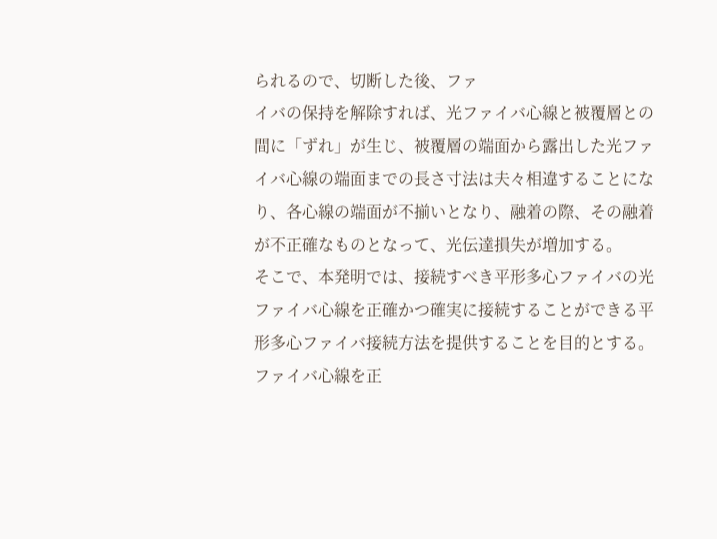られるので、切断した後、ファ
イバの保持を解除すれば、光ファイバ心線と被覆層との
間に「ずれ」が生じ、被覆層の端面から露出した光ファ
イバ心線の端面までの長さ寸法は夫々相違することにな
り、各心線の端面が不揃いとなり、融着の際、その融着
が不正確なものとなって、光伝達損失が増加する。
そこで、本発明では、接続すべき平形多心ファイバの光
ファイバ心線を正確かつ確実に接続することができる平
形多心ファイバ接続方法を提供することを目的とする。
ファイバ心線を正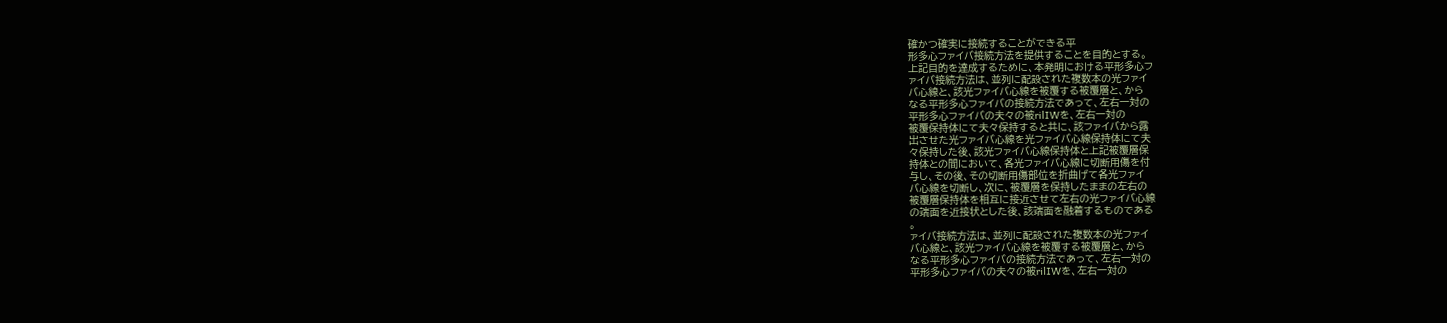確かつ確実に接続することができる平
形多心ファイバ接続方法を提供することを目的とする。
上記目的を達成するために、本発明における平形多心フ
ァイバ接続方法は、並列に配設された複数本の光ファイ
バ心線と、該光ファイバ心線を被覆する被覆層と、から
なる平形多心ファイバの接続方法であって、左右一対の
平形多心ファイバの夫々の被rilIWを、左右一対の
被覆保持体にて夫々保持すると共に、該ファイバから露
出させた光ファイバ心線を光ファイバ心線保持体にて夫
々保持した後、該光ファイバ心線保持体と上記被覆層保
持体との間において、各光ファイバ心線に切断用傷を付
与し、その後、その切断用傷部位を折曲げて各光ファイ
バ心線を切断し、次に、被覆層を保持したままの左右の
被覆層保持体を相互に接近させて左右の光ファイバ心線
の端面を近接状とした後、該端面を融着するものである
。
ァイバ接続方法は、並列に配設された複数本の光ファイ
バ心線と、該光ファイバ心線を被覆する被覆層と、から
なる平形多心ファイバの接続方法であって、左右一対の
平形多心ファイバの夫々の被rilIWを、左右一対の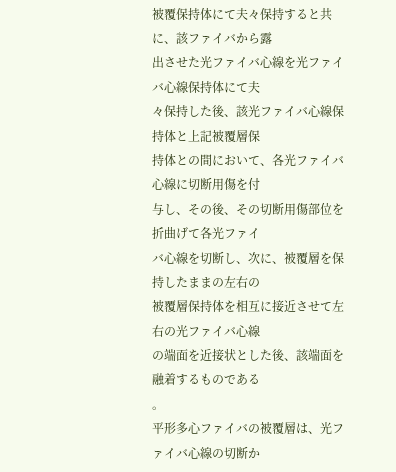被覆保持体にて夫々保持すると共に、該ファイバから露
出させた光ファイバ心線を光ファイバ心線保持体にて夫
々保持した後、該光ファイバ心線保持体と上記被覆層保
持体との間において、各光ファイバ心線に切断用傷を付
与し、その後、その切断用傷部位を折曲げて各光ファイ
バ心線を切断し、次に、被覆層を保持したままの左右の
被覆層保持体を相互に接近させて左右の光ファイバ心線
の端面を近接状とした後、該端面を融着するものである
。
平形多心ファイバの被覆層は、光ファイバ心線の切断か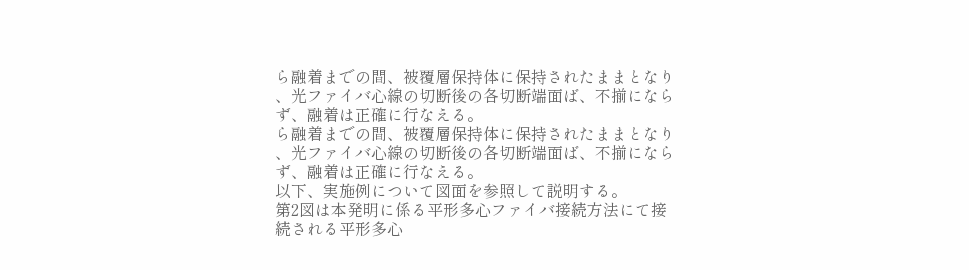ら融着までの間、被覆層保持体に保持されたままとなり
、光ファイバ心線の切断後の各切断端面ば、不揃になら
ず、融着は正確に行なえる。
ら融着までの間、被覆層保持体に保持されたままとなり
、光ファイバ心線の切断後の各切断端面ば、不揃になら
ず、融着は正確に行なえる。
以下、実施例について図面を参照して説明する。
第2図は本発明に係る平形多心ファイバ接続方法にて接
続される平形多心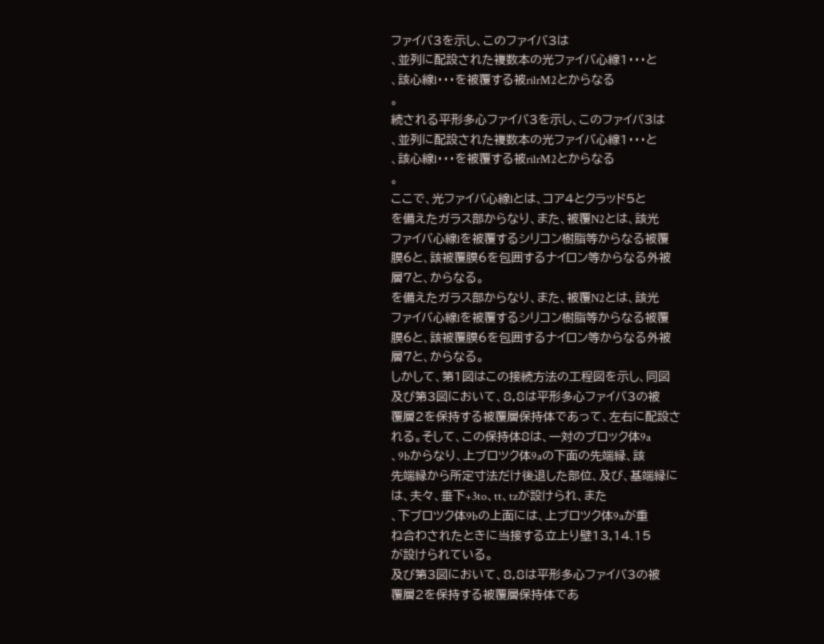ファイバ3を示し、このファイバ3は
、並列に配設された複数本の光ファイバ心線1・・・と
、該心線l・・・を被覆する被rilrM2とからなる
。
続される平形多心ファイバ3を示し、このファイバ3は
、並列に配設された複数本の光ファイバ心線1・・・と
、該心線l・・・を被覆する被rilrM2とからなる
。
ここで、光ファイバ心線lとは、コア4とクラッド5と
を備えたガラス部からなり、また、被覆N2とは、該光
ファイバ心線lを被覆するシリコン樹脂等からなる被覆
膜6と、該被覆膜6を包囲するナイロン等からなる外被
層7と、からなる。
を備えたガラス部からなり、また、被覆N2とは、該光
ファイバ心線lを被覆するシリコン樹脂等からなる被覆
膜6と、該被覆膜6を包囲するナイロン等からなる外被
層7と、からなる。
しかして、第1図はこの接続方法の工程図を示し、同図
及び第3図において、8,8は平形多心ファイバ3の被
覆層2を保持する被覆層保持体であって、左右に配設さ
れる。そして、この保持体8は、一対のブロック体9a
、9bからなり、上ブロツク体9aの下面の先端縁、該
先端縁から所定寸法だけ後退した部位、及び、基端縁に
は、夫々、垂下+3to、tt、tzが設けられ、また
、下ブロツク体9bの上面には、上ブロツク体9aが重
ね合わされたときに当接する立上り壁13,14.15
が設けられている。
及び第3図において、8,8は平形多心ファイバ3の被
覆層2を保持する被覆層保持体であ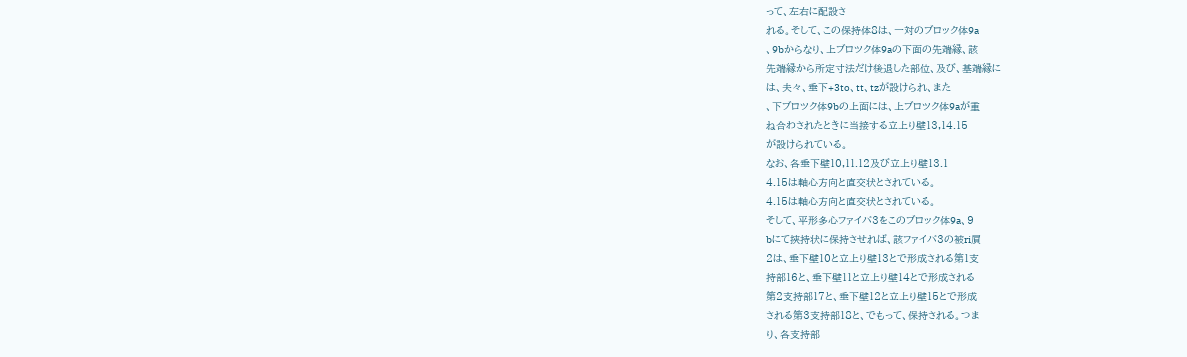って、左右に配設さ
れる。そして、この保持体8は、一対のブロック体9a
、9bからなり、上ブロツク体9aの下面の先端縁、該
先端縁から所定寸法だけ後退した部位、及び、基端縁に
は、夫々、垂下+3to、tt、tzが設けられ、また
、下ブロツク体9bの上面には、上ブロツク体9aが重
ね合わされたときに当接する立上り壁13,14.15
が設けられている。
なお、各垂下壁10,11.12及び立上り壁13.1
4.15は軸心方向と直交状とされている。
4.15は軸心方向と直交状とされている。
そして、平形多心ファイバ3をこのブロック体9a、9
bにて挾持状に保持させれば、該ファイバ3の被ri屓
2は、垂下壁10と立上り壁13とで形成される第1支
持部16と、垂下壁11と立上り壁14とで形成される
第2支持部17と、垂下壁12と立上り壁15とで形成
される第3支持部18と、でもって、保持される。つま
り、各支持部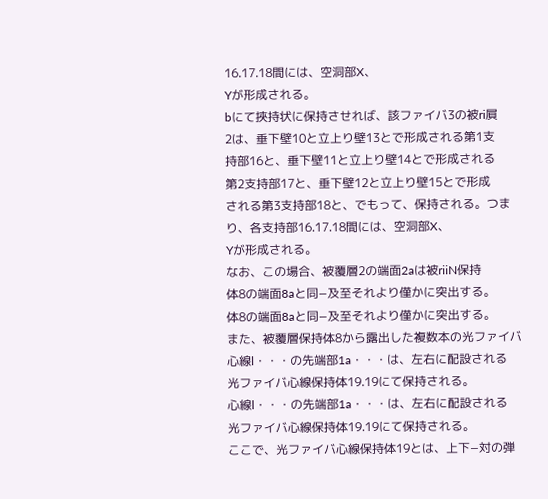16.17.18間には、空洞部X、
Yが形成される。
bにて挾持状に保持させれば、該ファイバ3の被ri屓
2は、垂下壁10と立上り壁13とで形成される第1支
持部16と、垂下壁11と立上り壁14とで形成される
第2支持部17と、垂下壁12と立上り壁15とで形成
される第3支持部18と、でもって、保持される。つま
り、各支持部16.17.18間には、空洞部X、
Yが形成される。
なお、この場合、被覆層2の端面2aは被riiN保持
体8の端面8aと同−及至それより僅かに突出する。
体8の端面8aと同−及至それより僅かに突出する。
また、被覆層保持体8から露出した複数本の光ファイバ
心線l・・・の先端部1a・・・は、左右に配設される
光ファイバ心線保持体19.19にて保持される。
心線l・・・の先端部1a・・・は、左右に配設される
光ファイバ心線保持体19.19にて保持される。
ここで、光ファイバ心線保持体19とは、上下−対の弾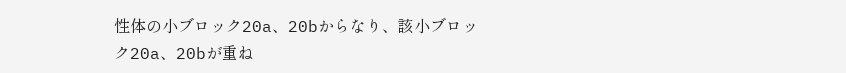性体の小ブロック20a、20bからなり、該小ブロッ
ク20a、20bが重ね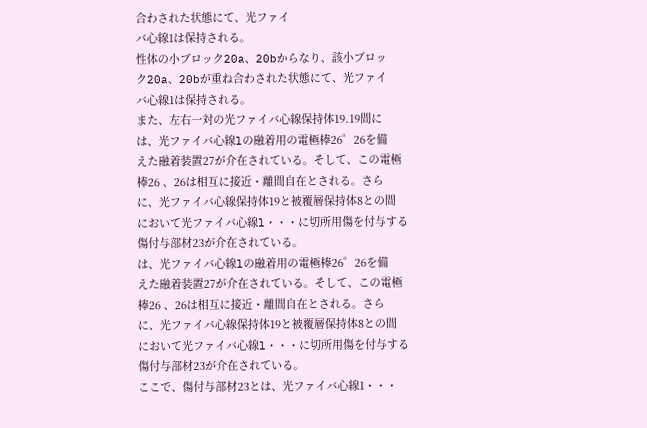合わされた状態にて、光ファイ
バ心線1は保持される。
性体の小ブロック20a、20bからなり、該小ブロッ
ク20a、20bが重ね合わされた状態にて、光ファイ
バ心線1は保持される。
また、左右一対の光ファイバ心線保持体19.19間に
は、光ファイバ心線lの融着用の電極棒26゜26を備
えた融着装置27が介在されている。そして、この電極
棒26 、26は相互に接近・離間自在とされる。さら
に、光ファイバ心線保持体19と被覆層保持体8との間
において光ファイバ心線l・・・に切所用傷を付与する
傷付与部材23が介在されている。
は、光ファイバ心線lの融着用の電極棒26゜26を備
えた融着装置27が介在されている。そして、この電極
棒26 、26は相互に接近・離間自在とされる。さら
に、光ファイバ心線保持体19と被覆層保持体8との間
において光ファイバ心線l・・・に切所用傷を付与する
傷付与部材23が介在されている。
ここで、傷付与部材23とは、光ファイバ心線1・・・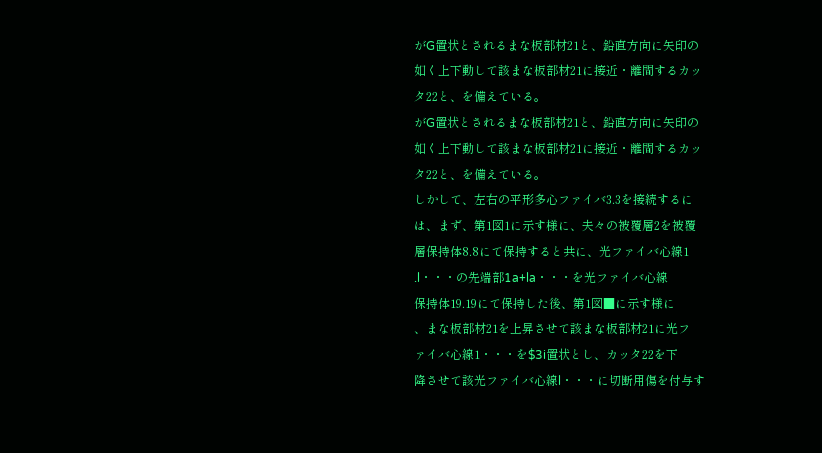がG置状とされるまな板部材21と、鉛直方向に矢印の
如く上下動して該まな板部材21に接近・離間するカッ
タ22と、を備えている。
がG置状とされるまな板部材21と、鉛直方向に矢印の
如く上下動して該まな板部材21に接近・離間するカッ
タ22と、を備えている。
しかして、左右の平形多心ファイバ3.3を接続するに
は、まず、第1図1に示す様に、夫々の被覆層2を被覆
層保持体8.8にて保持すると共に、光ファイバ心線1
.l・・・の先端部1a+la・・・を光ファイバ心線
保持体19.19にて保持した後、第1図■に示す様に
、まな板部材21を上昇させて該まな板部材21に光フ
ァイバ心線1・・・を$3i置状とし、カッタ22を下
降させて該光ファイバ心線l・・・に切断用傷を付与す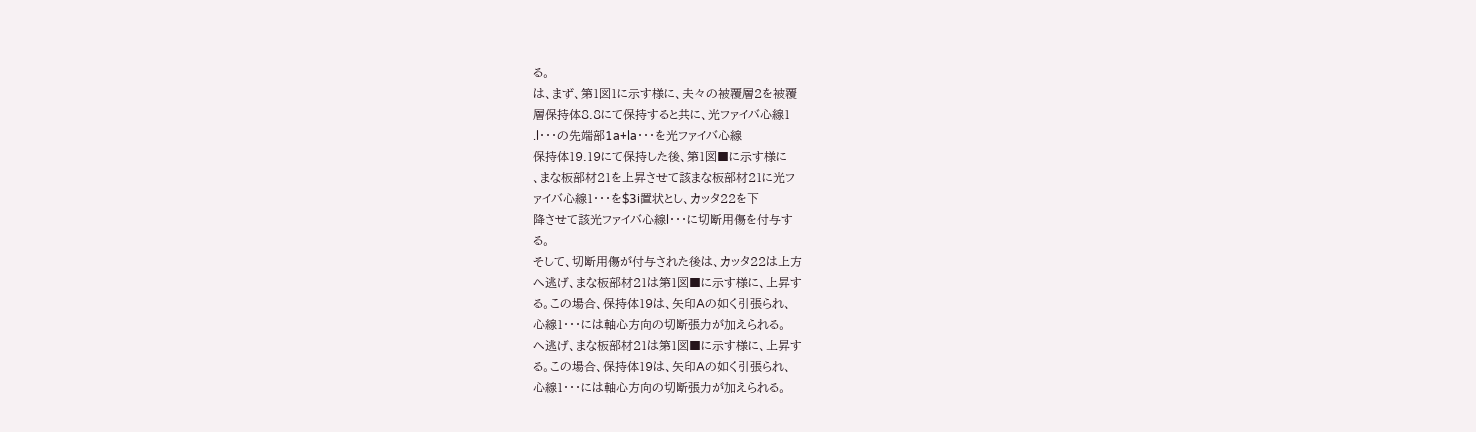る。
は、まず、第1図1に示す様に、夫々の被覆層2を被覆
層保持体8.8にて保持すると共に、光ファイバ心線1
.l・・・の先端部1a+la・・・を光ファイバ心線
保持体19.19にて保持した後、第1図■に示す様に
、まな板部材21を上昇させて該まな板部材21に光フ
ァイバ心線1・・・を$3i置状とし、カッタ22を下
降させて該光ファイバ心線l・・・に切断用傷を付与す
る。
そして、切断用傷が付与された後は、カッタ22は上方
へ逃げ、まな板部材21は第1図■に示す様に、上昇す
る。この場合、保持体19は、矢印Aの如く引張られ、
心線1・・・には軸心方向の切断張力が加えられる。
へ逃げ、まな板部材21は第1図■に示す様に、上昇す
る。この場合、保持体19は、矢印Aの如く引張られ、
心線1・・・には軸心方向の切断張力が加えられる。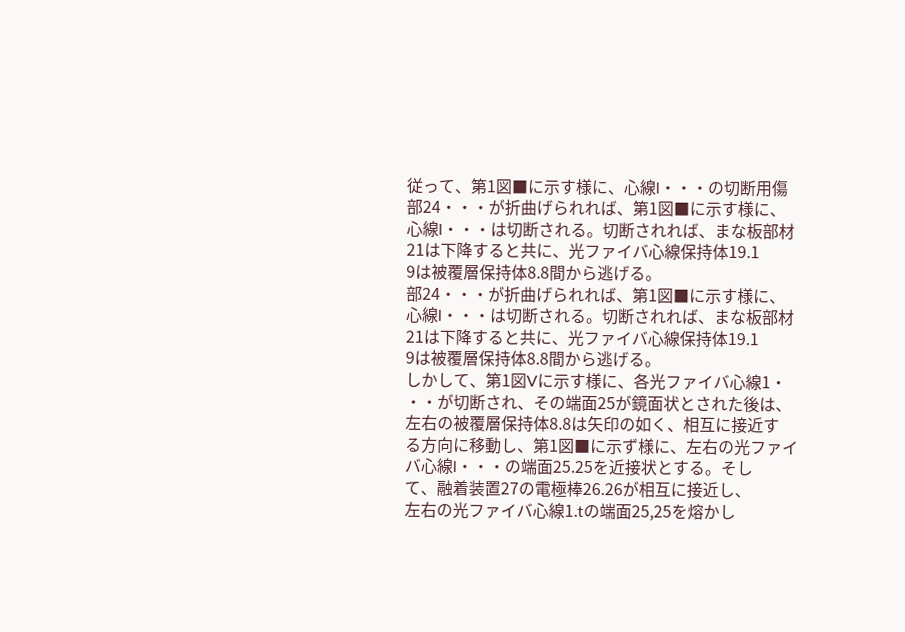従って、第1図■に示す様に、心線l・・・の切断用傷
部24・・・が折曲げられれば、第1図■に示す様に、
心線l・・・は切断される。切断されれば、まな板部材
21は下降すると共に、光ファイバ心線保持体19.1
9は被覆層保持体8.8間から逃げる。
部24・・・が折曲げられれば、第1図■に示す様に、
心線l・・・は切断される。切断されれば、まな板部材
21は下降すると共に、光ファイバ心線保持体19.1
9は被覆層保持体8.8間から逃げる。
しかして、第1図Vに示す様に、各光ファイバ心線1・
・・が切断され、その端面25が鏡面状とされた後は、
左右の被覆層保持体8.8は矢印の如く、相互に接近す
る方向に移動し、第1図■に示ず様に、左右の光ファイ
バ心線l・・・の端面25.25を近接状とする。そし
て、融着装置27の電極棒26.26が相互に接近し、
左右の光ファイバ心線1.tの端面25,25を熔かし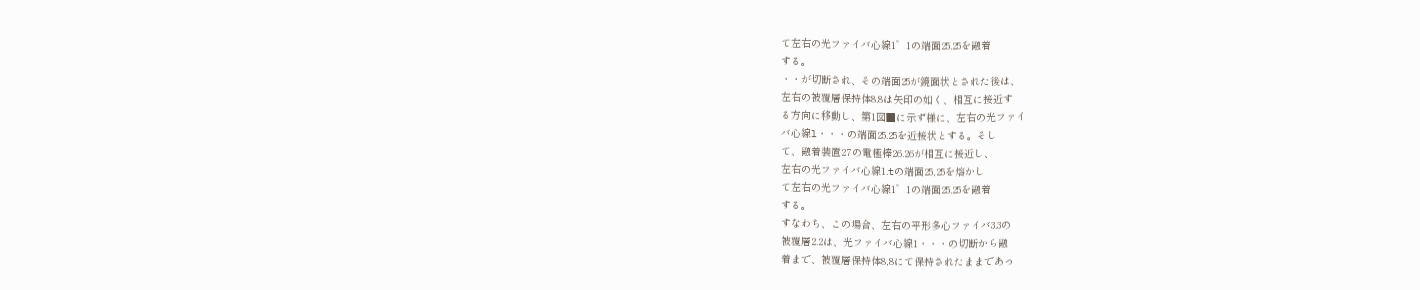て左右の光ファイバ心線1゜1の端面25.25を融着
する。
・・が切断され、その端面25が鏡面状とされた後は、
左右の被覆層保持体8.8は矢印の如く、相互に接近す
る方向に移動し、第1図■に示ず様に、左右の光ファイ
バ心線l・・・の端面25.25を近接状とする。そし
て、融着装置27の電極棒26.26が相互に接近し、
左右の光ファイバ心線1.tの端面25,25を熔かし
て左右の光ファイバ心線1゜1の端面25.25を融着
する。
すなわち、この場合、左右の平形多心ファイバ3.3の
被覆層2.2は、光ファイバ心線1・・・の切断から融
着まで、被覆層保持体8,8にて保持されたままであっ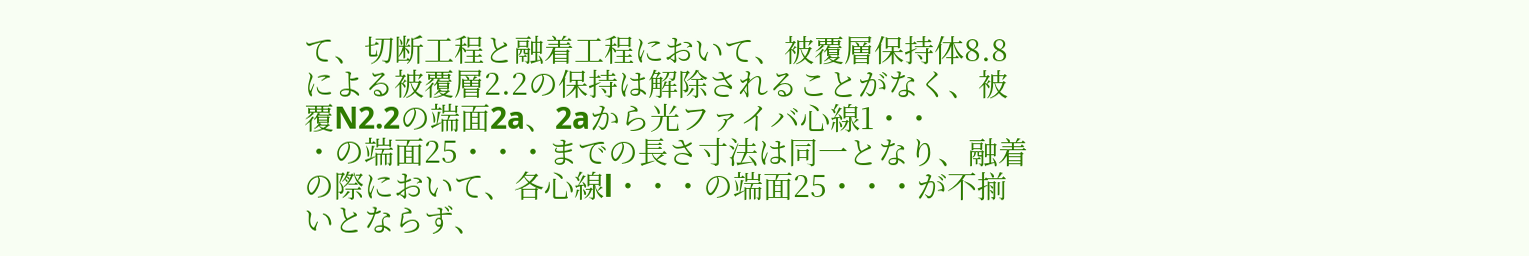て、切断工程と融着工程において、被覆層保持体8.8
による被覆層2.2の保持は解除されることがなく、被
覆N2.2の端面2a、2aから光ファイバ心線1・・
・の端面25・・・までの長さ寸法は同一となり、融着
の際において、各心線l・・・の端面25・・・が不揃
いとならず、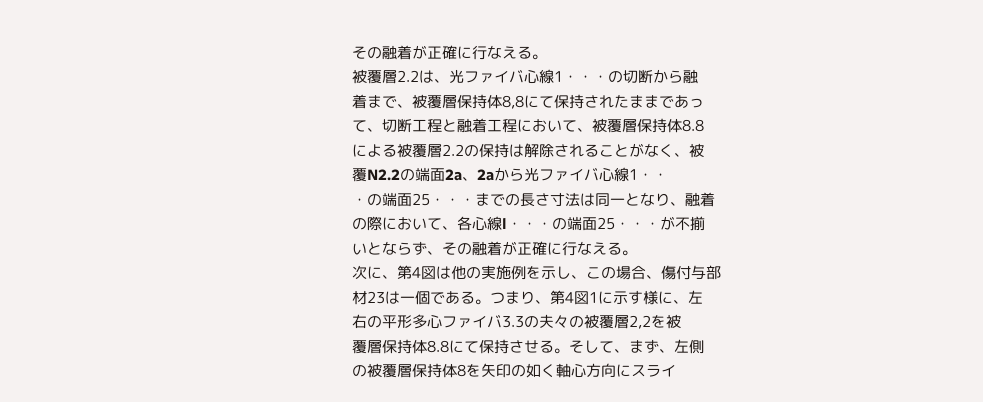その融着が正確に行なえる。
被覆層2.2は、光ファイバ心線1・・・の切断から融
着まで、被覆層保持体8,8にて保持されたままであっ
て、切断工程と融着工程において、被覆層保持体8.8
による被覆層2.2の保持は解除されることがなく、被
覆N2.2の端面2a、2aから光ファイバ心線1・・
・の端面25・・・までの長さ寸法は同一となり、融着
の際において、各心線l・・・の端面25・・・が不揃
いとならず、その融着が正確に行なえる。
次に、第4図は他の実施例を示し、この場合、傷付与部
材23は一個である。つまり、第4図1に示す様に、左
右の平形多心ファイバ3.3の夫々の被覆層2,2を被
覆層保持体8.8にて保持させる。そして、まず、左側
の被覆層保持体8を矢印の如く軸心方向にスライ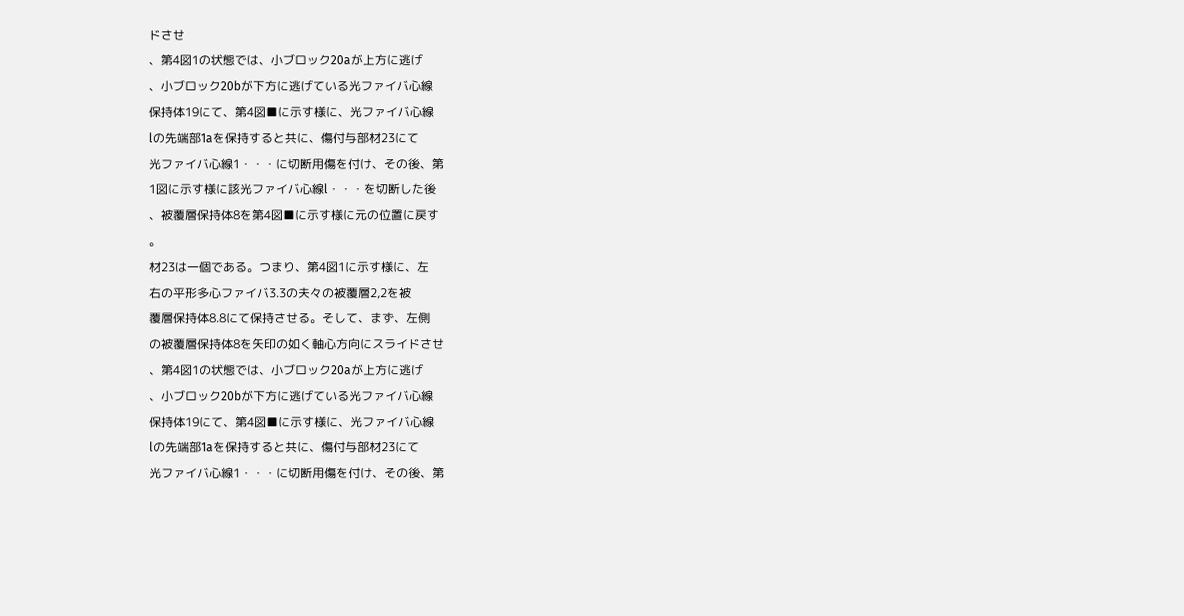ドさせ
、第4図1の状態では、小ブロック20aが上方に逃げ
、小ブロック20bが下方に逃げている光ファイバ心線
保持体19にて、第4図■に示す様に、光ファイバ心線
lの先端部1aを保持すると共に、傷付与部材23にて
光ファイバ心線1・・・に切断用傷を付け、その後、第
1図に示す様に該光ファイバ心線l・・・を切断した後
、被覆層保持体8を第4図■に示す様に元の位置に戻す
。
材23は一個である。つまり、第4図1に示す様に、左
右の平形多心ファイバ3.3の夫々の被覆層2,2を被
覆層保持体8.8にて保持させる。そして、まず、左側
の被覆層保持体8を矢印の如く軸心方向にスライドさせ
、第4図1の状態では、小ブロック20aが上方に逃げ
、小ブロック20bが下方に逃げている光ファイバ心線
保持体19にて、第4図■に示す様に、光ファイバ心線
lの先端部1aを保持すると共に、傷付与部材23にて
光ファイバ心線1・・・に切断用傷を付け、その後、第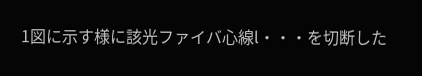1図に示す様に該光ファイバ心線l・・・を切断した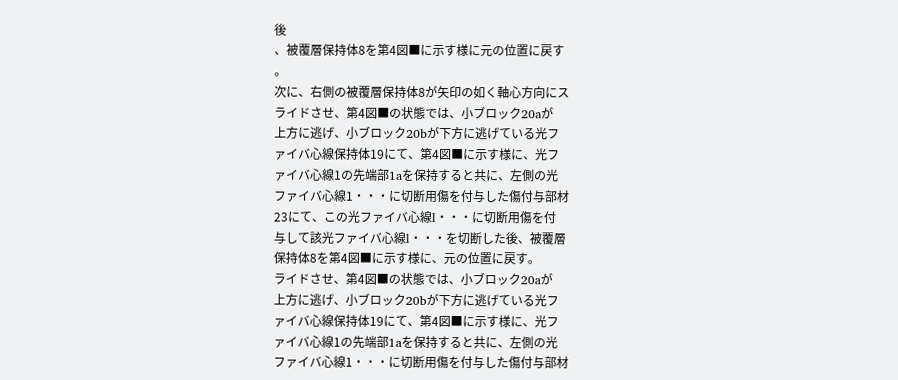後
、被覆層保持体8を第4図■に示す様に元の位置に戻す
。
次に、右側の被覆層保持体8が矢印の如く軸心方向にス
ライドさせ、第4図■の状態では、小ブロック20aが
上方に逃げ、小ブロック20bが下方に逃げている光フ
ァイバ心線保持体19にて、第4図■に示す様に、光フ
ァイバ心線1の先端部1aを保持すると共に、左側の光
ファイバ心線1・・・に切断用傷を付与した傷付与部材
23にて、この光ファイバ心線l・・・に切断用傷を付
与して該光ファイバ心線l・・・を切断した後、被覆層
保持体8を第4図■に示す様に、元の位置に戻す。
ライドさせ、第4図■の状態では、小ブロック20aが
上方に逃げ、小ブロック20bが下方に逃げている光フ
ァイバ心線保持体19にて、第4図■に示す様に、光フ
ァイバ心線1の先端部1aを保持すると共に、左側の光
ファイバ心線1・・・に切断用傷を付与した傷付与部材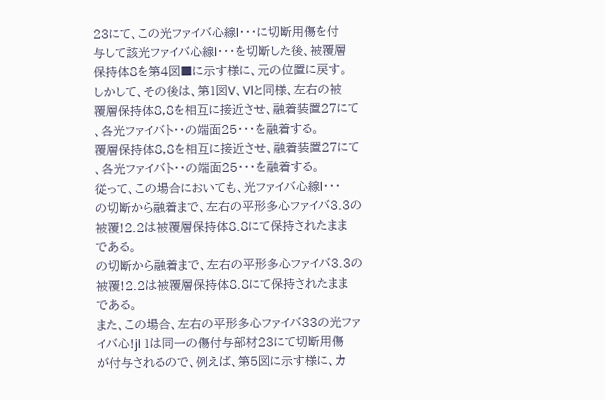23にて、この光ファイバ心線l・・・に切断用傷を付
与して該光ファイバ心線l・・・を切断した後、被覆層
保持体8を第4図■に示す様に、元の位置に戻す。
しかして、その後は、第1図V、Vlと同様、左右の被
覆層保持体8,8を相互に接近させ、融着装置27にて
、各光ファイバト・・の端面25・・・を融着する。
覆層保持体8,8を相互に接近させ、融着装置27にて
、各光ファイバト・・の端面25・・・を融着する。
従って、この場合においても、光ファイバ心線l・・・
の切断から融着まで、左右の平形多心ファイバ3.3の
被覆!2.2は被覆層保持体8.8にて保持されたまま
である。
の切断から融着まで、左右の平形多心ファイバ3.3の
被覆!2.2は被覆層保持体8.8にて保持されたまま
である。
また、この場合、左右の平形多心ファイバ33の光ファ
イバ心!jl 1は同一の傷付与部材23にて切断用傷
が付与されるので、例えば、第5図に示す様に、カ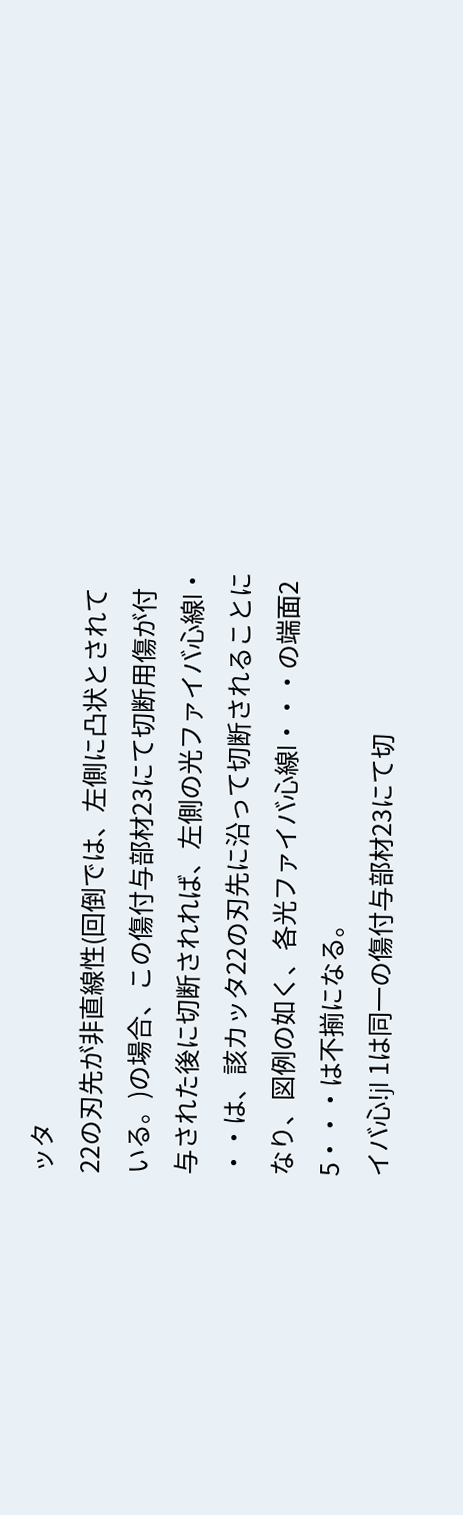ッタ
22の刃先が非直線性(回倒では、左側に凸状とされて
いる。)の場合、この傷付与部材23にて切断用傷が付
与された後に切断されれば、左側の光ファイバ心線l・
・・は、該カッタ22の刃先に沿って切断されることに
なり、図例の如く、各光ファイバ心線l・・・の端面2
5・・・は不揃になる。
イバ心!jl 1は同一の傷付与部材23にて切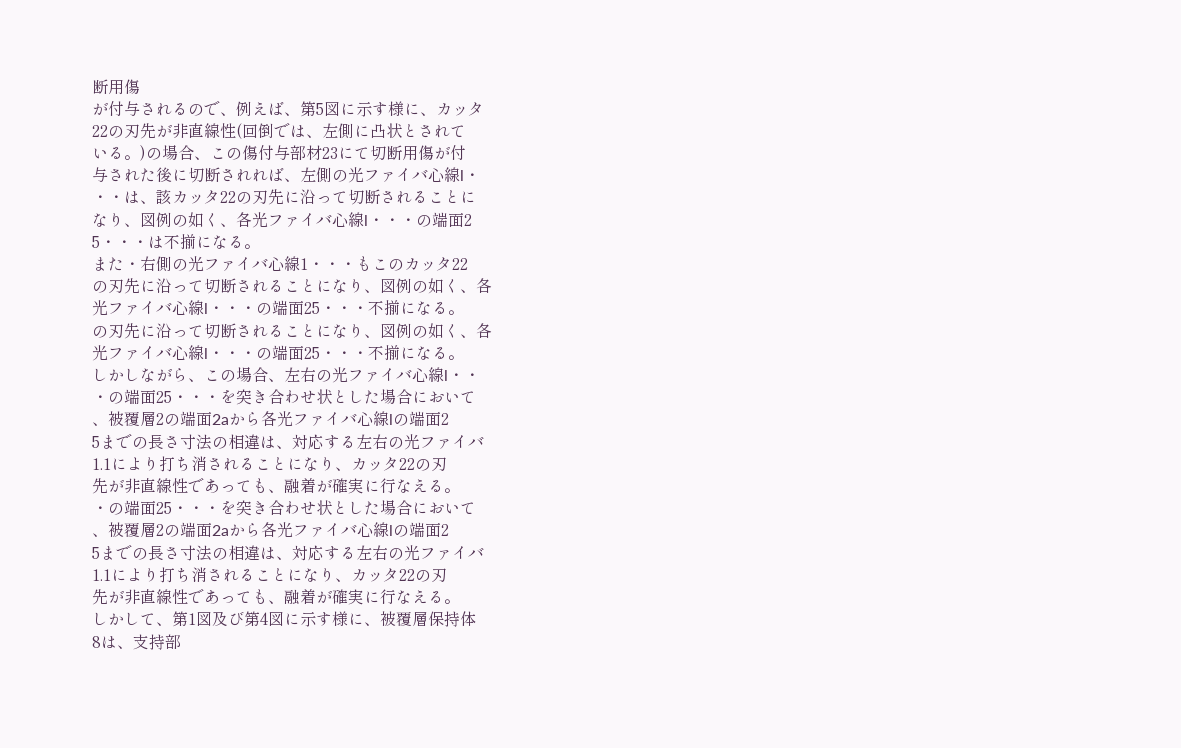断用傷
が付与されるので、例えば、第5図に示す様に、カッタ
22の刃先が非直線性(回倒では、左側に凸状とされて
いる。)の場合、この傷付与部材23にて切断用傷が付
与された後に切断されれば、左側の光ファイバ心線l・
・・は、該カッタ22の刃先に沿って切断されることに
なり、図例の如く、各光ファイバ心線l・・・の端面2
5・・・は不揃になる。
また・右側の光ファイバ心線1・・・もこのカッタ22
の刃先に沿って切断されることになり、図例の如く、各
光ファイバ心線l・・・の端面25・・・不揃になる。
の刃先に沿って切断されることになり、図例の如く、各
光ファイバ心線l・・・の端面25・・・不揃になる。
しかしながら、この場合、左右の光ファイバ心線l・・
・の端面25・・・を突き合わせ状とした場合において
、被覆層2の端面2aから各光ファイバ心線lの端面2
5までの長さ寸法の相違は、対応する左右の光ファイバ
1.1により打ち消されることになり、カッタ22の刃
先が非直線性であっても、融着が確実に行なえる。
・の端面25・・・を突き合わせ状とした場合において
、被覆層2の端面2aから各光ファイバ心線lの端面2
5までの長さ寸法の相違は、対応する左右の光ファイバ
1.1により打ち消されることになり、カッタ22の刃
先が非直線性であっても、融着が確実に行なえる。
しかして、第1図及び第4図に示す様に、被覆層保持体
8は、支持部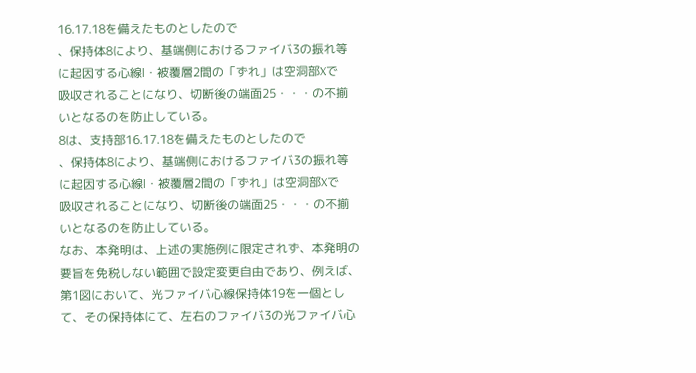16.17.18を備えたものとしたので
、保持体8により、基端側におけるファイバ3の振れ等
に起因する心線l・被覆層2間の「ずれ」は空洞部Xで
吸収されることになり、切断後の端面25・・・の不揃
いとなるのを防止している。
8は、支持部16.17.18を備えたものとしたので
、保持体8により、基端側におけるファイバ3の振れ等
に起因する心線l・被覆層2間の「ずれ」は空洞部Xで
吸収されることになり、切断後の端面25・・・の不揃
いとなるのを防止している。
なお、本発明は、上述の実施例に限定されず、本発明の
要旨を免税しない範囲で設定変更自由であり、例えば、
第1図において、光ファイバ心線保持体19を一個とし
て、その保持体にて、左右のファイバ3の光ファイバ心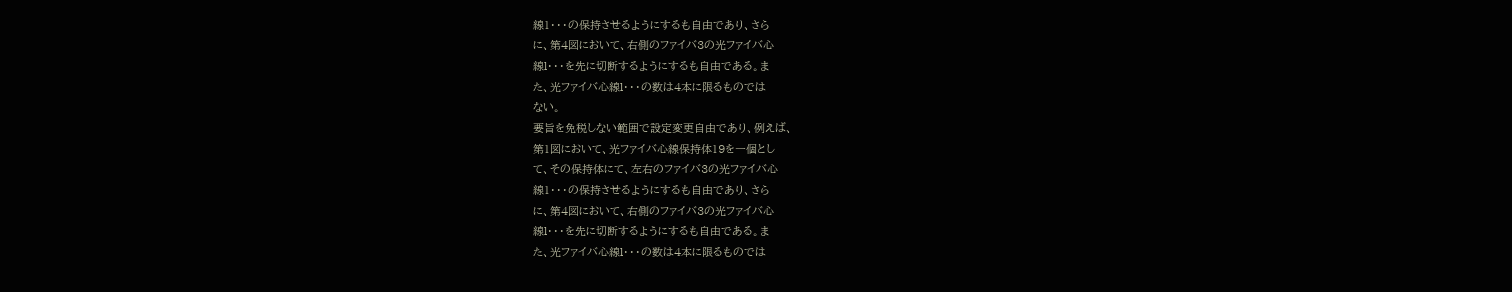線1・・・の保持させるようにするも自由であり、さら
に、第4図において、右側のファイバ3の光ファイバ心
線l・・・を先に切断するようにするも自由である。ま
た、光ファイバ心線l・・・の数は4本に限るものでは
ない。
要旨を免税しない範囲で設定変更自由であり、例えば、
第1図において、光ファイバ心線保持体19を一個とし
て、その保持体にて、左右のファイバ3の光ファイバ心
線1・・・の保持させるようにするも自由であり、さら
に、第4図において、右側のファイバ3の光ファイバ心
線l・・・を先に切断するようにするも自由である。ま
た、光ファイバ心線l・・・の数は4本に限るものでは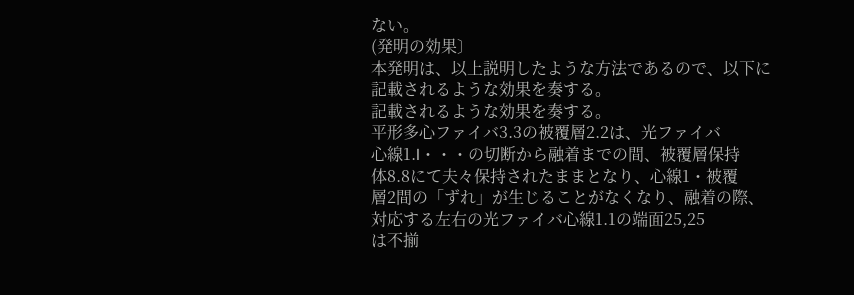ない。
(発明の効果〕
本発明は、以上説明したような方法であるので、以下に
記載されるような効果を奏する。
記載されるような効果を奏する。
平形多心ファイバ3.3の被覆層2.2は、光ファイバ
心線1.I・・・の切断から融着までの間、被覆層保持
体8.8にて夫々保持されたままとなり、心線1・被覆
層2間の「ずれ」が生じることがなくなり、融着の際、
対応する左右の光ファイバ心線1.1の端面25,25
は不揃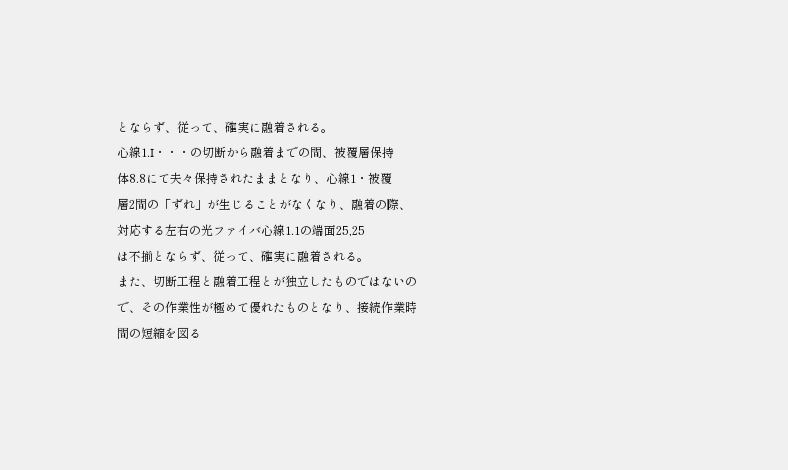とならず、従って、確実に融着される。
心線1.I・・・の切断から融着までの間、被覆層保持
体8.8にて夫々保持されたままとなり、心線1・被覆
層2間の「ずれ」が生じることがなくなり、融着の際、
対応する左右の光ファイバ心線1.1の端面25,25
は不揃とならず、従って、確実に融着される。
また、切断工程と融着工程とが独立したものではないの
で、その作業性が極めて優れたものとなり、接続作業時
間の短縮を図る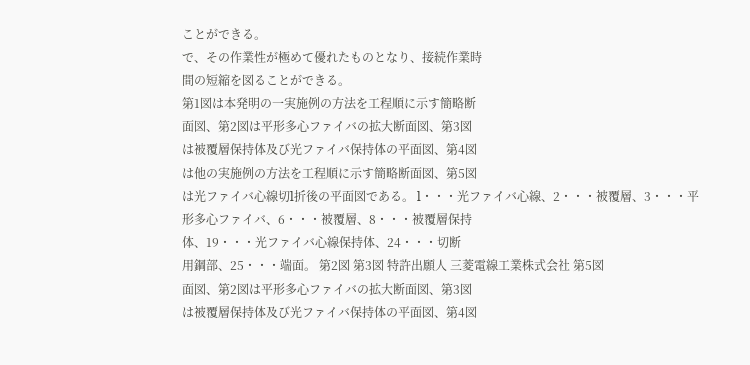ことができる。
で、その作業性が極めて優れたものとなり、接続作業時
間の短縮を図ることができる。
第1図は本発明の一実施例の方法を工程順に示す簡略断
面図、第2図は平形多心ファイバの拡大断面図、第3図
は被覆層保持体及び光ファイバ保持体の平面図、第4図
は他の実施例の方法を工程順に示す簡略断面図、第5図
は光ファイバ心線切l折後の平面図である。 l・・・光ファイバ心線、2・・・被覆層、3・・・平
形多心ファイバ、6・・・被覆層、8・・・被覆層保持
体、19・・・光ファイバ心線保持体、24・・・切断
用鋼部、25・・・端面。 第2図 第3図 特許出願人 三菱電線工業株式会社 第5図
面図、第2図は平形多心ファイバの拡大断面図、第3図
は被覆層保持体及び光ファイバ保持体の平面図、第4図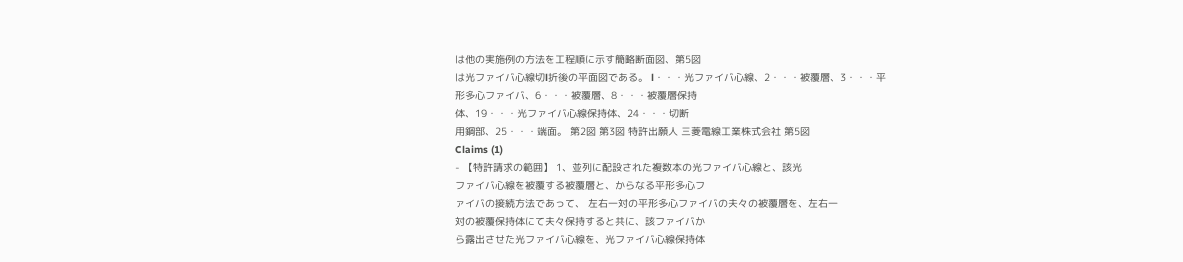は他の実施例の方法を工程順に示す簡略断面図、第5図
は光ファイバ心線切l折後の平面図である。 l・・・光ファイバ心線、2・・・被覆層、3・・・平
形多心ファイバ、6・・・被覆層、8・・・被覆層保持
体、19・・・光ファイバ心線保持体、24・・・切断
用鋼部、25・・・端面。 第2図 第3図 特許出願人 三菱電線工業株式会社 第5図
Claims (1)
- 【特許請求の範囲】 1、並列に配設された複数本の光ファイバ心線と、該光
ファイバ心線を被覆する被覆層と、からなる平形多心フ
ァイバの接続方法であって、 左右一対の平形多心ファイバの夫々の被覆層を、左右一
対の被覆保持体にて夫々保持すると共に、該ファイバか
ら露出させた光ファイバ心線を、光ファイバ心線保持体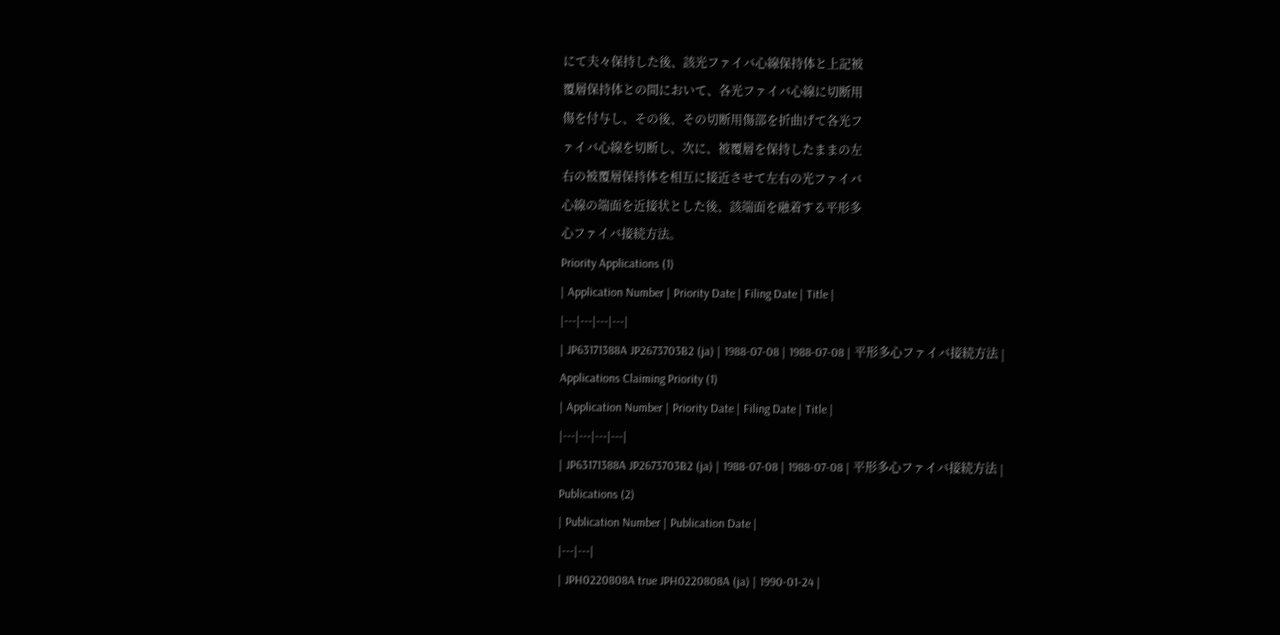にて夫々保持した後、該光ファイバ心線保持体と上記被
覆層保持体との間において、各光ファイバ心線に切断用
傷を付与し、その後、その切断用傷部を折曲げて各光フ
ァイバ心線を切断し、次に、被覆層を保持したままの左
右の被覆層保持体を相互に接近させて左右の光ファイバ
心線の端面を近接状とした後、該端面を融着する平形多
心ファイバ接続方法。
Priority Applications (1)
| Application Number | Priority Date | Filing Date | Title |
|---|---|---|---|
| JP63171388A JP2673703B2 (ja) | 1988-07-08 | 1988-07-08 | 平形多心ファイバ接続方法 |
Applications Claiming Priority (1)
| Application Number | Priority Date | Filing Date | Title |
|---|---|---|---|
| JP63171388A JP2673703B2 (ja) | 1988-07-08 | 1988-07-08 | 平形多心ファイバ接続方法 |
Publications (2)
| Publication Number | Publication Date |
|---|---|
| JPH0220808A true JPH0220808A (ja) | 1990-01-24 |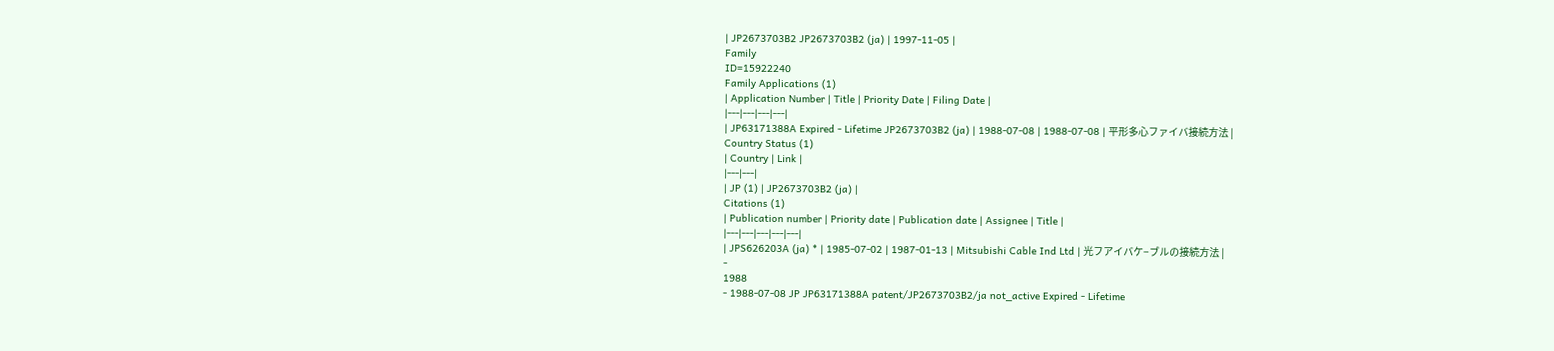| JP2673703B2 JP2673703B2 (ja) | 1997-11-05 |
Family
ID=15922240
Family Applications (1)
| Application Number | Title | Priority Date | Filing Date |
|---|---|---|---|
| JP63171388A Expired - Lifetime JP2673703B2 (ja) | 1988-07-08 | 1988-07-08 | 平形多心ファイバ接続方法 |
Country Status (1)
| Country | Link |
|---|---|
| JP (1) | JP2673703B2 (ja) |
Citations (1)
| Publication number | Priority date | Publication date | Assignee | Title |
|---|---|---|---|---|
| JPS626203A (ja) * | 1985-07-02 | 1987-01-13 | Mitsubishi Cable Ind Ltd | 光フアイバケ−ブルの接続方法 |
-
1988
- 1988-07-08 JP JP63171388A patent/JP2673703B2/ja not_active Expired - Lifetime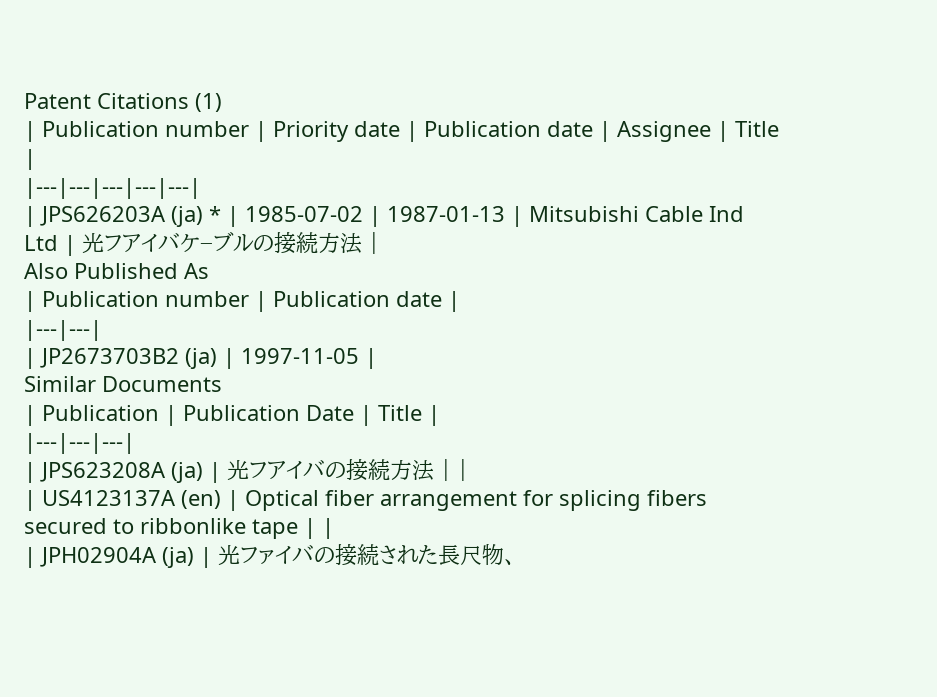Patent Citations (1)
| Publication number | Priority date | Publication date | Assignee | Title |
|---|---|---|---|---|
| JPS626203A (ja) * | 1985-07-02 | 1987-01-13 | Mitsubishi Cable Ind Ltd | 光フアイバケ−ブルの接続方法 |
Also Published As
| Publication number | Publication date |
|---|---|
| JP2673703B2 (ja) | 1997-11-05 |
Similar Documents
| Publication | Publication Date | Title |
|---|---|---|
| JPS623208A (ja) | 光フアイバの接続方法 | |
| US4123137A (en) | Optical fiber arrangement for splicing fibers secured to ribbonlike tape | |
| JPH02904A (ja) | 光ファイバの接続された長尺物、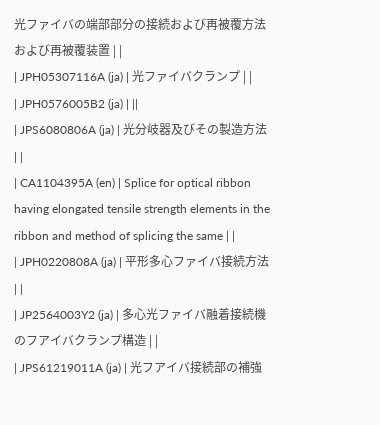光ファイバの端部部分の接続および再被覆方法および再被覆装置 | |
| JPH05307116A (ja) | 光ファイバクランプ | |
| JPH0576005B2 (ja) | ||
| JPS6080806A (ja) | 光分岐器及びその製造方法 | |
| CA1104395A (en) | Splice for optical ribbon having elongated tensile strength elements in the ribbon and method of splicing the same | |
| JPH0220808A (ja) | 平形多心ファイバ接続方法 | |
| JP2564003Y2 (ja) | 多心光ファイバ融着接続機のフアイバクランプ構造 | |
| JPS61219011A (ja) | 光フアイバ接続部の補強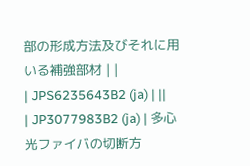部の形成方法及びそれに用いる補強部材 | |
| JPS6235643B2 (ja) | ||
| JP3077983B2 (ja) | 多心光ファイバの切断方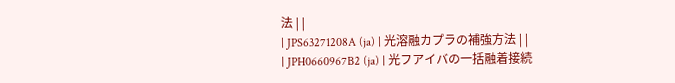法 | |
| JPS63271208A (ja) | 光溶融カプラの補強方法 | |
| JPH0660967B2 (ja) | 光フアイバの一括融着接続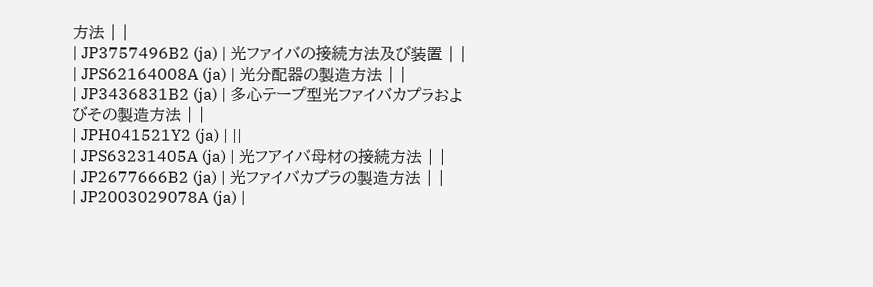方法 | |
| JP3757496B2 (ja) | 光ファイバの接続方法及び装置 | |
| JPS62164008A (ja) | 光分配器の製造方法 | |
| JP3436831B2 (ja) | 多心テープ型光ファイバカプラおよびその製造方法 | |
| JPH041521Y2 (ja) | ||
| JPS63231405A (ja) | 光フアイバ母材の接続方法 | |
| JP2677666B2 (ja) | 光ファイバカプラの製造方法 | |
| JP2003029078A (ja) |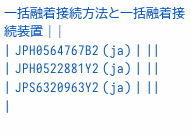一括融着接続方法と一括融着接続装置 | |
| JPH0564767B2 (ja) | ||
| JPH0522881Y2 (ja) | ||
| JPS6320963Y2 (ja) | ||
|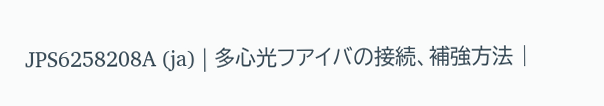JPS6258208A (ja) | 多心光フアイバの接続、補強方法 |